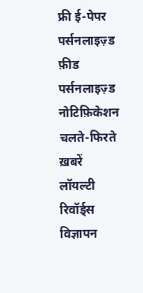फ्री ई-पेपर
पर्सनलाइज़्ड फ़ीड
पर्सनलाइज़्ड नोटिफ़िकेशन
चलते-फिरते ख़बरें
लॉयल्टी रिवॉर्ड्स
विज्ञापन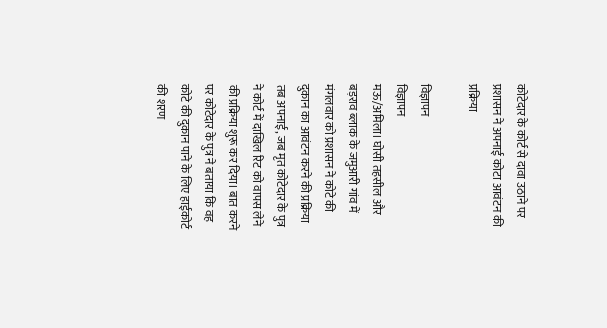कोटेदार के कोर्ट से दावा उठाने पर प्रशासन ने अपनाई कोटा आवंटन की प्रक्रिया

विज्ञापन
विज्ञापन
मऊ/अमिला। घोसी तहसील और बड़राव ब्लाक के जमुआरी गांव में मंगलवार को प्रशासन ने कोटे की दुकान का आवंटन करने की प्रक्रिया तब अपनाई, जब मृत कोटेदार के पुत्र ने कोर्ट में दाखिल रिट को वापस लेने की प्रक्रिया शुरू कर दिया। बात करने पर कोटेदार के पुत्र ने बताया कि वह कोटे की दुकान पाने के लिए हाईकोर्ट की शरण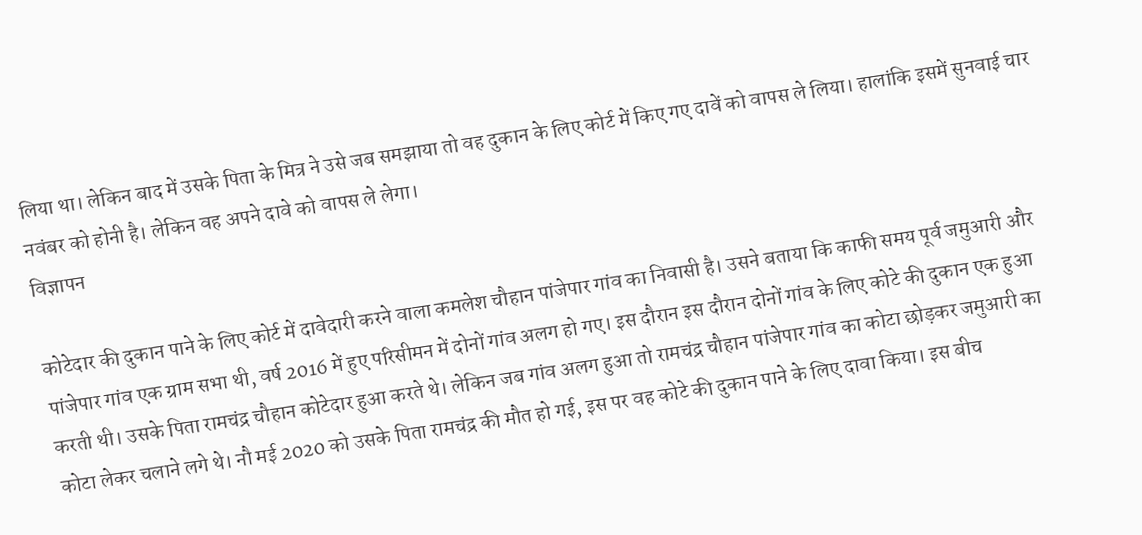लिया था। लेकिन बाद में उसके पिता के मित्र ने उसे जब समझाया तो वह दुकान के लिए कोर्ट में किए गए दावें को वापस ले लिया। हालांकि इसमें सुनवाई चार नवंबर को होनी है। लेकिन वह अपने दावे को वापस ले लेगा।
विज्ञापन

कोटेदार की दुकान पाने के लिए कोर्ट में दावेदारी करने वाला कमलेश चौहान पांजेपार गांव का निवासी है। उसने बताया कि काफी समय पूर्व जमुआरी और पांजेपार गांव एक ग्राम सभा थी, वर्ष 2016 में हुए परिसीमन में दोनों गांव अलग हो गए। इस दौरान इस दौरान दोनों गांव के लिए कोटे की दुकान एक हुआ करती थी। उसके पिता रामचंद्र चौहान कोटेदार हुआ करते थे। लेकिन जब गांव अलग हुआ तो रामचंद्र चौहान पांजेपार गांव का कोटा छोड़कर जमुआरी का कोटा लेकर चलाने लगे थे। नौ मई 2020 को उसके पिता रामचंद्र की मौत हो गई, इस पर वह कोटे की दुकान पाने के लिए दावा किया। इस बीच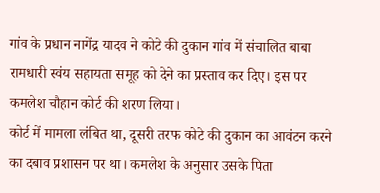गांव के प्रधान नागेंद्र यादव ने कोटे की दुकान गांव में संचालित बाबा रामधारी स्वंय सहायता समूह को देने का प्रस्ताव कर दिए। इस पर कमलेश चौहान कोर्ट की शरण लिया।
कोर्ट में मामला लंबित था, दूसरी तरफ कोटे की दुकान का आवंटन करने का दबाव प्रशासन पर था। कमलेश के अनुसार उसके पिता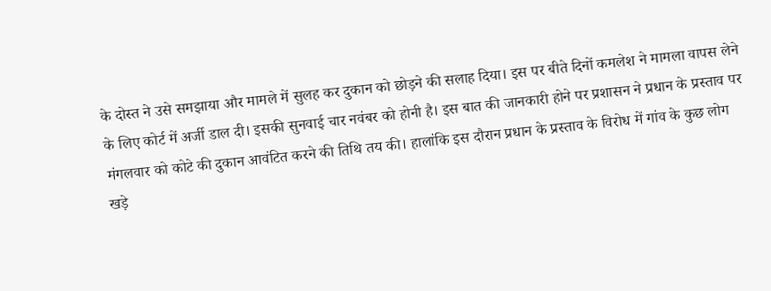के दोस्त ने उसे समझाया और मामले में सुलह कर दुकान को छोड़ने की सलाह दिया। इस पर बीते दिनों कमलेश ने मामला वापस लेने के लिए कोर्ट में अर्जी डाल दी। इसकी सुनवाई चार नवंबर को होनी है। इस बात की जानकारी होने पर प्रशासन ने प्रधान के प्रस्ताव पर मंगलवार को कोटे की दुकान आवंटित करने की तिथि तय की। हालांकि इस दौरान प्रधान के प्रस्ताव के विरोध में गांव के कुछ लोग खड़े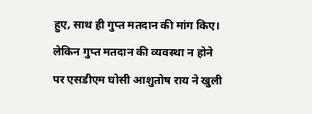हुए, साथ ही गुप्त मतदान की मांग किए। लेकिन गुप्त मतदान की व्यवस्था न होने पर एसडीएम घोसी आशुतोष राय ने खुली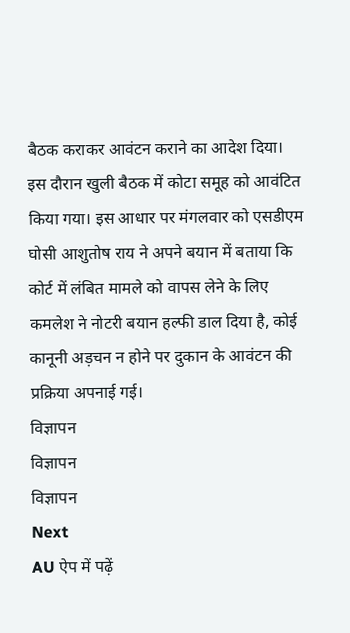बैठक कराकर आवंटन कराने का आदेश दिया। इस दौरान खुली बैठक में कोटा समूह को आवंटित किया गया। इस आधार पर मंगलवार को एसडीएम घोसी आशुतोष राय ने अपने बयान में बताया कि कोर्ट में लंबित मामले को वापस लेने के लिए कमलेश ने नोटरी बयान हल्फी डाल दिया है, कोई कानूनी अड़चन न होने पर दुकान के आवंटन की प्रक्रिया अपनाई गई।
विज्ञापन
विज्ञापन
विज्ञापन
Next
AU ऐप में पढ़ें